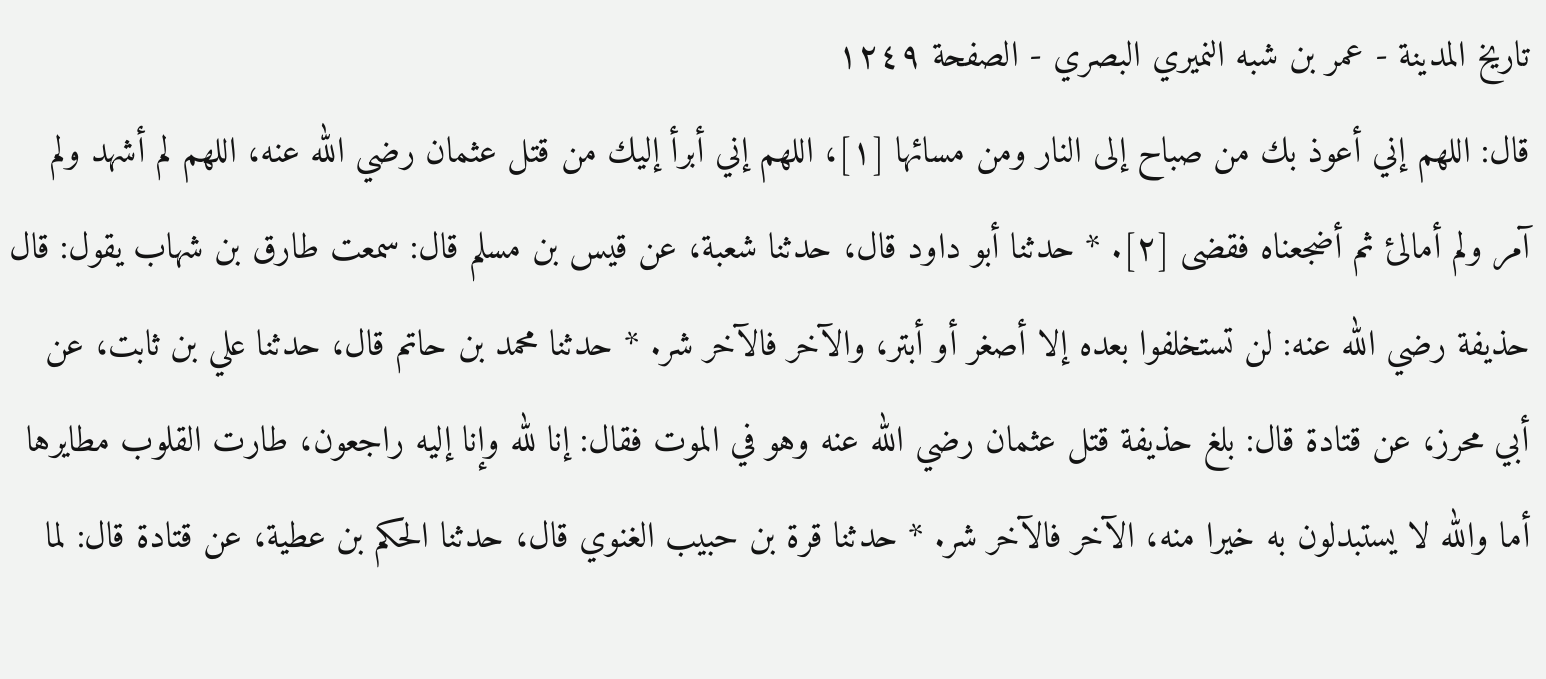تاريخ المدينة - عمر بن شبه النميري البصري - الصفحة ١٢٤٩
قال: اللهم إني أعوذ بك من صباح إلى النار ومن مسائها [١]، اللهم إني أبرأ إليك من قتل عثمان رضي الله عنه، اللهم لم أشهد ولم آمر ولم أمالئ ثم أضجعناه فقضى [٢]. * حدثنا أبو داود قال، حدثنا شعبة، عن قيس بن مسلم قال: سمعت طارق بن شهاب يقول: قال حذيفة رضي الله عنه: لن تستخلفوا بعده إلا أصغر أو أبتر، والآخر فالآخر شر. * حدثنا محمد بن حاتم قال، حدثنا علي بن ثابت، عن أبي محرز، عن قتادة قال: بلغ حذيفة قتل عثمان رضي الله عنه وهو في الموت فقال: إنا لله وإنا إليه راجعون، طارت القلوب مطايرها أما والله لا يستبدلون به خيرا منه، الآخر فالآخر شر. * حدثنا قرة بن حبيب الغنوي قال، حدثنا الحكم بن عطية، عن قتادة قال: لما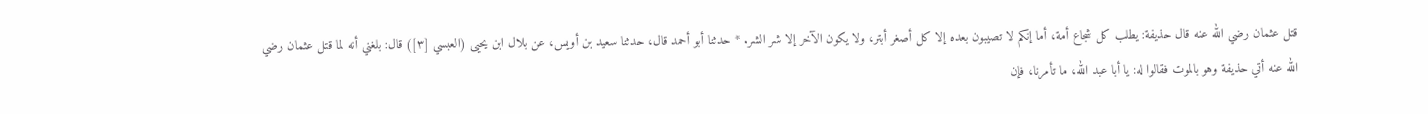قتل عثمان رضي الله عنه قال حذيفة: يطلب كل شجاع أمة، أما إنكم لا تصيبون بعده إلا كل أصغر أبتر، ولا يكون الآخر إلا شر الشر. * حدثنا أبو أحمد قال، حدثنا سعيد بن أويس، عن بلال ابن يحيى (العبسي [٣]) قال: بلغني أنه لما قتل عثمان رضي الله عنه أتي حذيفة وهو بالموت فقالوا له: يا أبا عبد الله، ما تأمرنا، فإن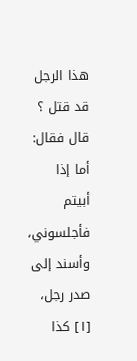هذا الرجل قد قتل ؟ قال فقال: أما إذا أبيتم فأجلسوني، وأسند إلى صدر رجل،
[١] كذا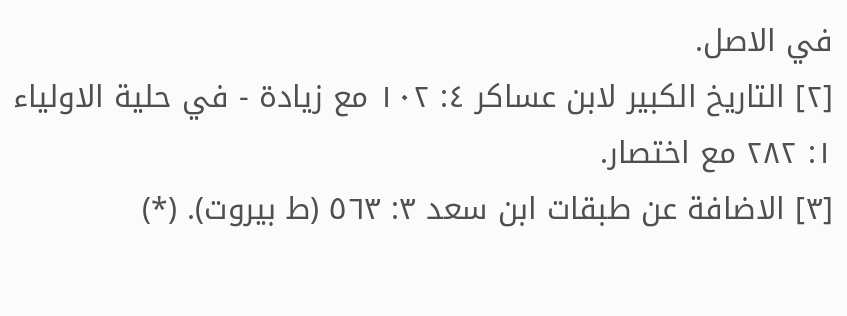في الاصل.
[٢] التاريخ الكبير لابن عساكر ٤: ١٠٢ مع زيادة - في حلية الاولياء ١: ٢٨٢ مع اختصار.
[٣] الاضافة عن طبقات ابن سعد ٣: ٥٦٣ (ط بيروت). (*)